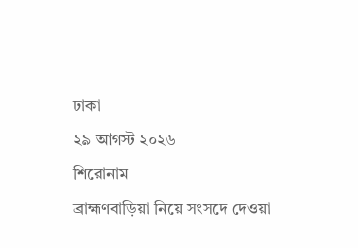ঢাকা
২৯ আগস্ট ২০২৬
শিরোনাম
ব্রাহ্মণবাড়িয়া নিয়ে সংসদে দেওয়া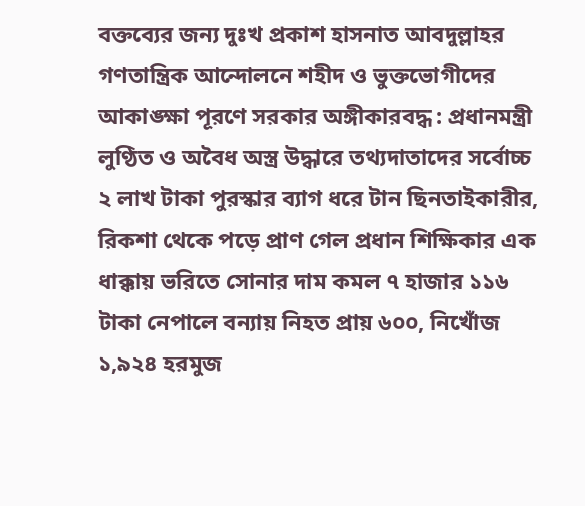বক্তব্যের জন্য দুঃখ প্রকাশ হাসনাত আবদুল্লাহর গণতান্ত্রিক আন্দোলনে শহীদ ও ভুক্তভোগীদের আকাঙ্ক্ষা পূরণে সরকার অঙ্গীকারবদ্ধ : প্রধানমন্ত্রী লুণ্ঠিত ও অবৈধ অস্ত্র উদ্ধারে তথ্যদাতাদের সর্বোচ্চ ২ লাখ টাকা পুরস্কার ব্যাগ ধরে টান ছিনতাইকারীর, রিকশা থেকে পড়ে প্রাণ গেল প্রধান শিক্ষিকার এক ধাক্কায় ভরিতে সোনার দাম কমল ৭ হাজার ১১৬ টাকা নেপালে বন্যায় নিহত প্রায় ৬০০, নিখোঁজ ১,৯২৪ হরমুজ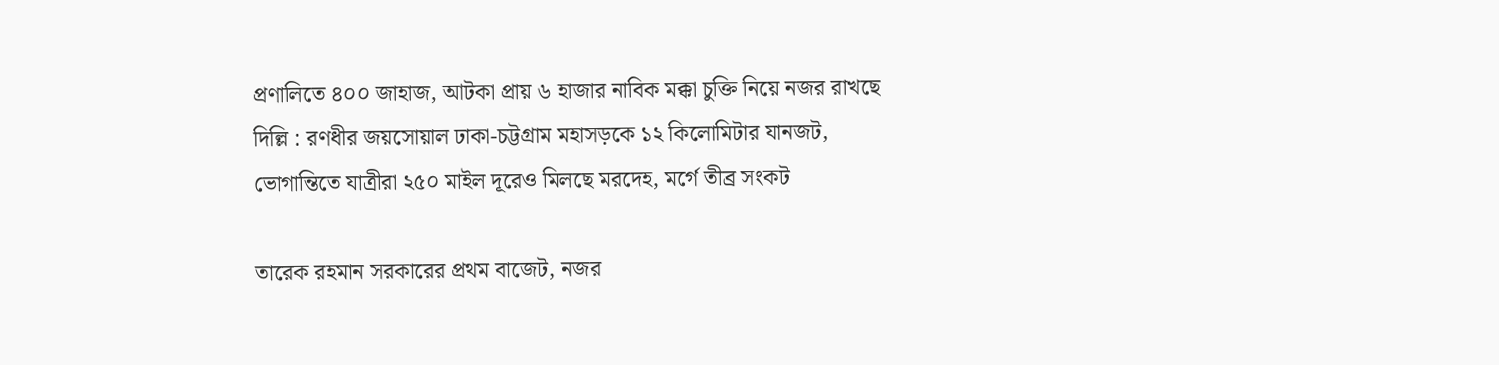প্রণালিতে ৪০০ জাহাজ, আটকা প্রায় ৬ হাজার নাবিক মক্কা চুক্তি নিয়ে নজর রাখছে দিল্লি : রণধীর জয়সোয়াল ঢাকা-চট্টগ্রাম মহাসড়কে ১২ কিলোমিটার যানজট, ভোগান্তিতে যাত্রীরা ২৫০ মাইল দূরেও মিলছে মরদেহ, মর্গে তীব্র সংকট

তারেক রহমান সরকারের প্রথম বাজেট, নজর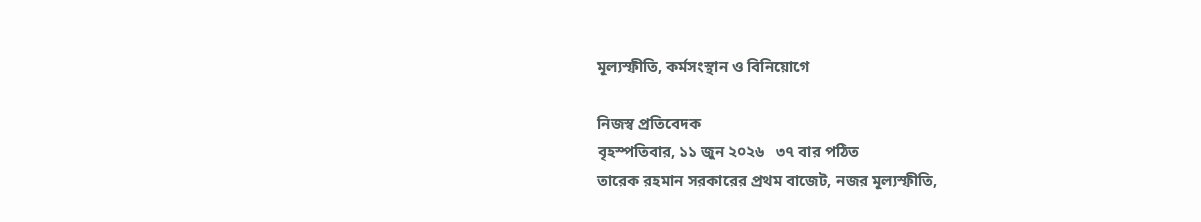মূল্যস্ফীতি, কর্মসংস্থান ও বিনিয়োগে

নিজস্ব প্রতিবেদক
বৃহস্পতিবার, ১১ জুন ২০২৬   ৩৭ বার পঠিত
তারেক রহমান সরকারের প্রথম বাজেট, নজর মূল্যস্ফীতি,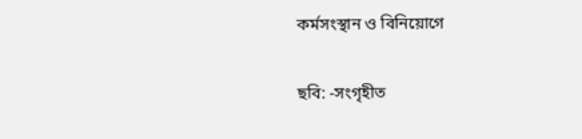কর্মসংস্থান ও বিনিয়োগে

ছবি: -সংগৃহীত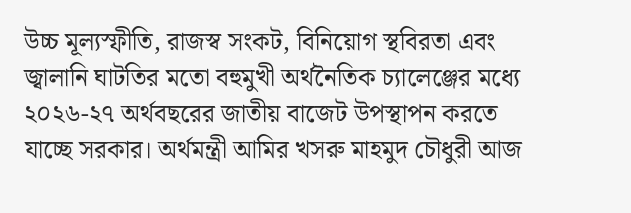উচ্চ মূল্যস্ফীতি, রাজস্ব সংকট, বিনিয়োগ স্থবিরতা এবং জ্বালানি ঘাটতির মতো বহুমুখী অর্থনৈতিক চ্যালেঞ্জের মধ্যে ২০২৬-২৭ অর্থবছরের জাতীয় বাজেট উপস্থাপন করতে যাচ্ছে সরকার। অর্থমন্ত্রী আমির খসরু মাহমুদ চৌধুরী আজ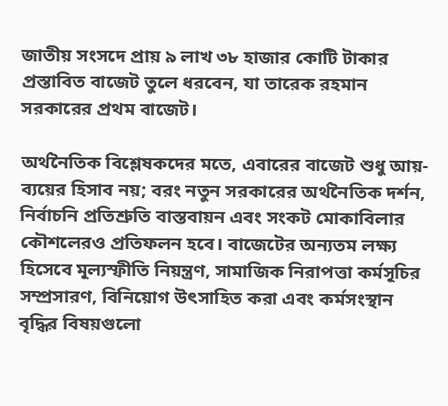জাতীয় সংসদে প্রায় ৯ লাখ ৩৮ হাজার কোটি টাকার প্রস্তাবিত বাজেট তুলে ধরবেন, যা তারেক রহমান সরকারের প্রথম বাজেট।

অর্থনৈতিক বিশ্লেষকদের মতে, এবারের বাজেট শুধু আয়-ব্যয়ের হিসাব নয়; বরং নতুন সরকারের অর্থনৈতিক দর্শন, নির্বাচনি প্রতিশ্রুতি বাস্তবায়ন এবং সংকট মোকাবিলার কৌশলেরও প্রতিফলন হবে। বাজেটের অন্যতম লক্ষ্য হিসেবে মূল্যস্ফীতি নিয়ন্ত্রণ, সামাজিক নিরাপত্তা কর্মসূচির সম্প্রসারণ, বিনিয়োগ উৎসাহিত করা এবং কর্মসংস্থান বৃদ্ধির বিষয়গুলো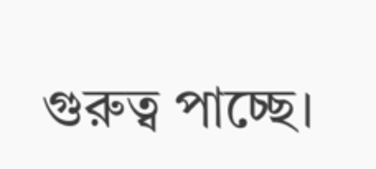গুরুত্ব পাচ্ছে।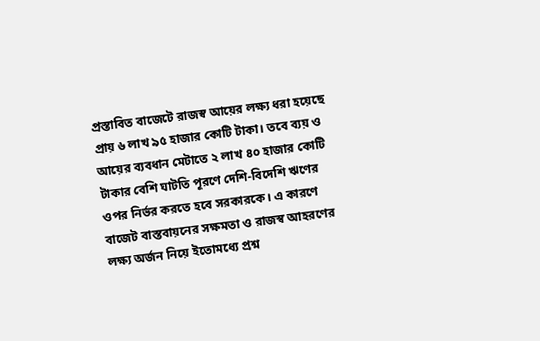প্রস্তাবিত বাজেটে রাজস্ব আয়ের লক্ষ্য ধরা হয়েছে প্রায় ৬ লাখ ৯৫ হাজার কোটি টাকা। তবে ব্যয় ও আয়ের ব্যবধান মেটাতে ২ লাখ ৪০ হাজার কোটি টাকার বেশি ঘাটতি পূরণে দেশি-বিদেশি ঋণের ওপর নির্ভর করতে হবে সরকারকে। এ কারণে বাজেট বাস্তবায়নের সক্ষমতা ও রাজস্ব আহরণের লক্ষ্য অর্জন নিয়ে ইতোমধ্যে প্রশ্ন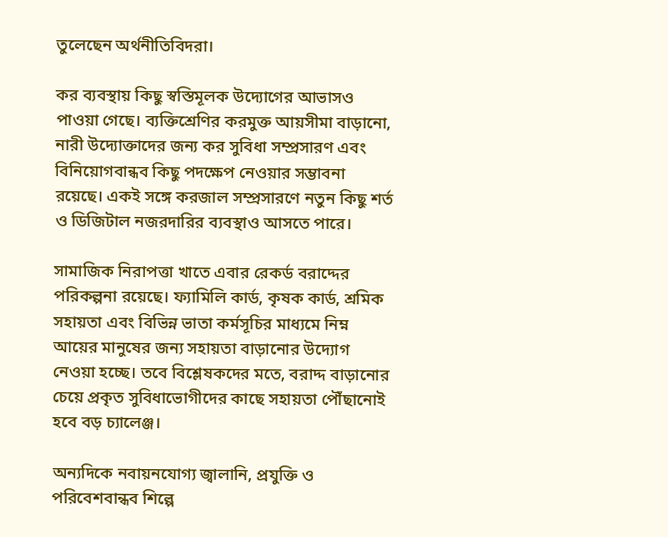তুলেছেন অর্থনীতিবিদরা।

কর ব্যবস্থায় কিছু স্বস্তিমূলক উদ্যোগের আভাসও পাওয়া গেছে। ব্যক্তিশ্রেণির করমুক্ত আয়সীমা বাড়ানো, নারী উদ্যোক্তাদের জন্য কর সুবিধা সম্প্রসারণ এবং বিনিয়োগবান্ধব কিছু পদক্ষেপ নেওয়ার সম্ভাবনা রয়েছে। একই সঙ্গে করজাল সম্প্রসারণে নতুন কিছু শর্ত ও ডিজিটাল নজরদারির ব্যবস্থাও আসতে পারে।

সামাজিক নিরাপত্তা খাতে এবার রেকর্ড বরাদ্দের পরিকল্পনা রয়েছে। ফ্যামিলি কার্ড, কৃষক কার্ড, শ্রমিক সহায়তা এবং বিভিন্ন ভাতা কর্মসূচির মাধ্যমে নিম্ন আয়ের মানুষের জন্য সহায়তা বাড়ানোর উদ্যোগ নেওয়া হচ্ছে। তবে বিশ্লেষকদের মতে, বরাদ্দ বাড়ানোর চেয়ে প্রকৃত সুবিধাভোগীদের কাছে সহায়তা পৌঁছানোই হবে বড় চ্যালেঞ্জ।

অন্যদিকে নবায়নযোগ্য জ্বালানি, প্রযুক্তি ও পরিবেশবান্ধব শিল্পে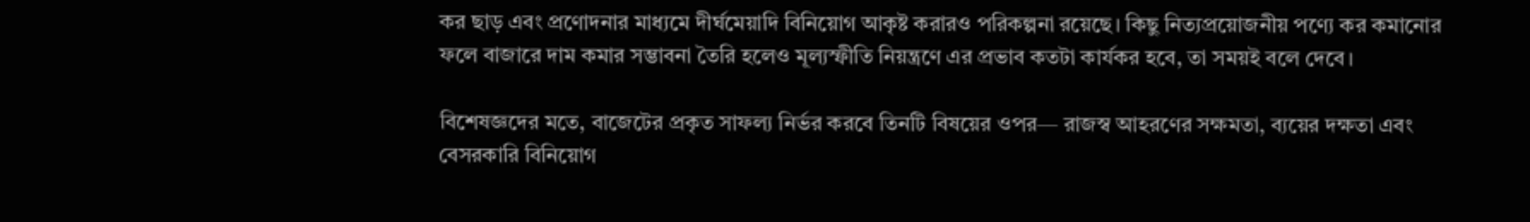কর ছাড় এবং প্রণোদনার মাধ্যমে দীর্ঘমেয়াদি বিনিয়োগ আকৃষ্ট করারও পরিকল্পনা রয়েছে। কিছু নিত্যপ্রয়োজনীয় পণ্যে কর কমানোর ফলে বাজারে দাম কমার সম্ভাবনা তৈরি হলেও মূল্যস্ফীতি নিয়ন্ত্রণে এর প্রভাব কতটা কার্যকর হবে, তা সময়ই বলে দেবে।

বিশেষজ্ঞদের মতে, বাজেটের প্রকৃত সাফল্য নির্ভর করবে তিনটি বিষয়ের ওপর— রাজস্ব আহরণের সক্ষমতা, ব্যয়ের দক্ষতা এবং বেসরকারি বিনিয়োগ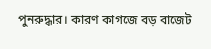পুনরুদ্ধার। কারণ কাগজে বড় বাজেট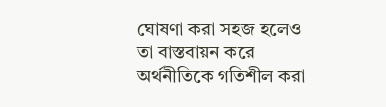ঘোষণা করা সহজ হলেও তা বাস্তবায়ন করে অর্থনীতিকে গতিশীল করা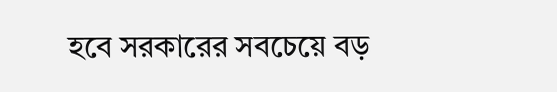হবে সরকারের সবচেয়ে বড়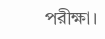পরীক্ষা।